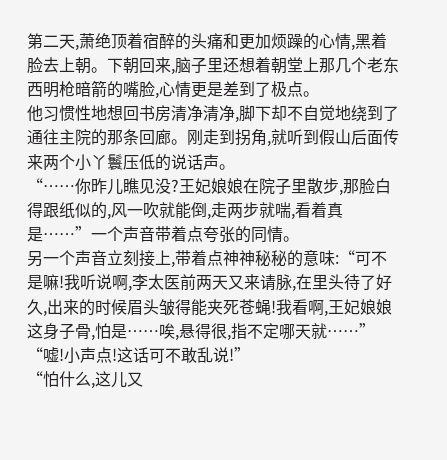第二天,萧绝顶着宿醉的头痛和更加烦躁的心情,黑着脸去上朝。下朝回来,脑子里还想着朝堂上那几个老东西明枪暗箭的嘴脸,心情更是差到了极点。
他习惯性地想回书房清净清净,脚下却不自觉地绕到了通往主院的那条回廊。刚走到拐角,就听到假山后面传来两个小丫鬟压低的说话声。
“……你昨儿瞧见没?王妃娘娘在院子里散步,那脸白得跟纸似的,风一吹就能倒,走两步就喘,看着真是……”一个声音带着点夸张的同情。
另一个声音立刻接上,带着点神神秘秘的意味:“可不是嘛!我听说啊,李太医前两天又来请脉,在里头待了好久,出来的时候眉头皱得能夹死苍蝇!我看啊,王妃娘娘这身子骨,怕是……唉,悬得很,指不定哪天就……”
“嘘!小声点!这话可不敢乱说!”
“怕什么,这儿又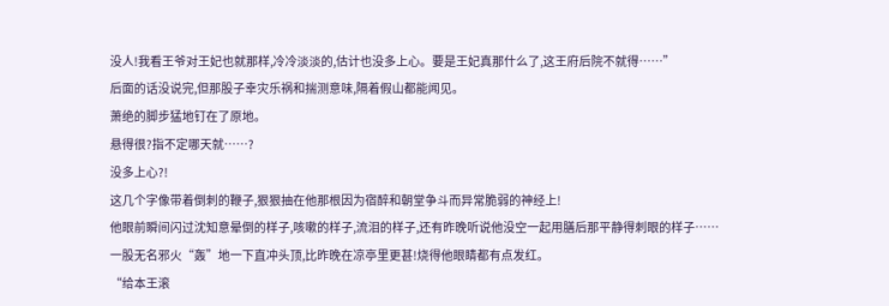没人!我看王爷对王妃也就那样,冷冷淡淡的,估计也没多上心。要是王妃真那什么了,这王府后院不就得……”
后面的话没说完,但那股子幸灾乐祸和揣测意味,隔着假山都能闻见。
萧绝的脚步猛地钉在了原地。
悬得很?指不定哪天就……?
没多上心?!
这几个字像带着倒刺的鞭子,狠狠抽在他那根因为宿醉和朝堂争斗而异常脆弱的神经上!
他眼前瞬间闪过沈知意晕倒的样子,咳嗽的样子,流泪的样子,还有昨晚听说他没空一起用膳后那平静得刺眼的样子……
一股无名邪火“轰”地一下直冲头顶,比昨晚在凉亭里更甚!烧得他眼睛都有点发红。
“给本王滚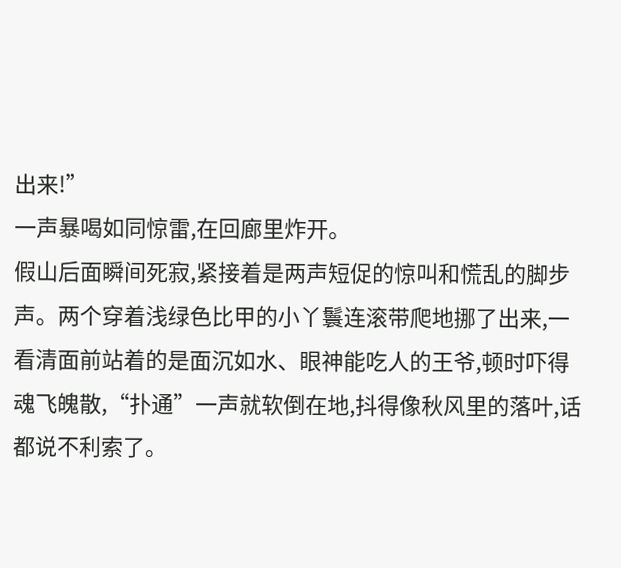出来!”
一声暴喝如同惊雷,在回廊里炸开。
假山后面瞬间死寂,紧接着是两声短促的惊叫和慌乱的脚步声。两个穿着浅绿色比甲的小丫鬟连滚带爬地挪了出来,一看清面前站着的是面沉如水、眼神能吃人的王爷,顿时吓得魂飞魄散,“扑通”一声就软倒在地,抖得像秋风里的落叶,话都说不利索了。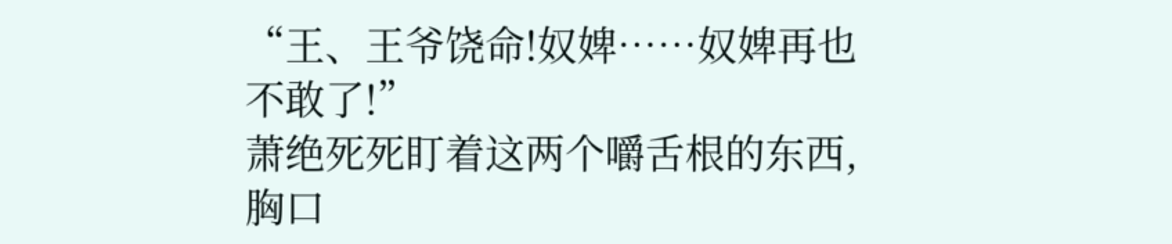“王、王爷饶命!奴婢……奴婢再也不敢了!”
萧绝死死盯着这两个嚼舌根的东西,胸口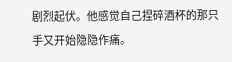剧烈起伏。他感觉自己捏碎酒杯的那只手又开始隐隐作痛。